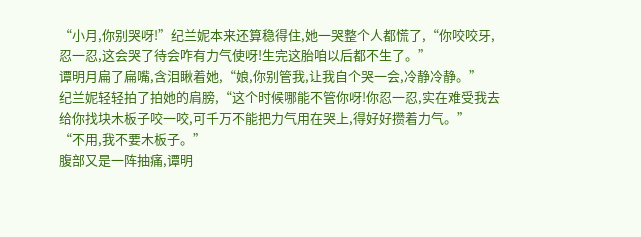“小月,你别哭呀!”纪兰妮本来还算稳得住,她一哭整个人都慌了,“你咬咬牙,忍一忍,这会哭了待会咋有力气使呀!生完这胎咱以后都不生了。”
谭明月扁了扁嘴,含泪瞅着她,“娘,你别管我,让我自个哭一会,冷静冷静。”
纪兰妮轻轻拍了拍她的肩膀,“这个时候哪能不管你呀!你忍一忍,实在难受我去给你找块木板子咬一咬,可千万不能把力气用在哭上,得好好攒着力气。”
“不用,我不要木板子。”
腹部又是一阵抽痛,谭明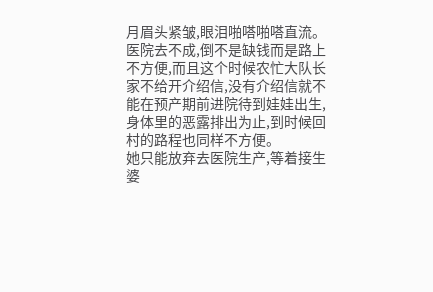月眉头紧皱,眼泪啪嗒啪嗒直流。
医院去不成,倒不是缺钱而是路上不方便,而且这个时候农忙大队长家不给开介绍信,没有介绍信就不能在预产期前进院待到娃娃出生,身体里的恶露排出为止,到时候回村的路程也同样不方便。
她只能放弃去医院生产,等着接生婆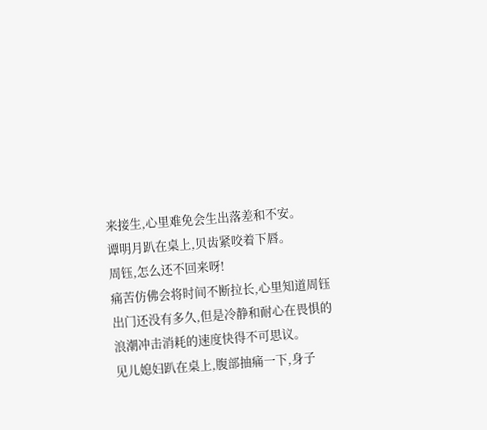来接生,心里难免会生出落差和不安。
谭明月趴在桌上,贝齿紧咬着下唇。
周钰,怎么还不回来呀!
痛苦仿佛会将时间不断拉长,心里知道周钰出门还没有多久,但是冷静和耐心在畏惧的浪潮冲击消耗的速度快得不可思议。
见儿媳妇趴在桌上,腹部抽痛一下,身子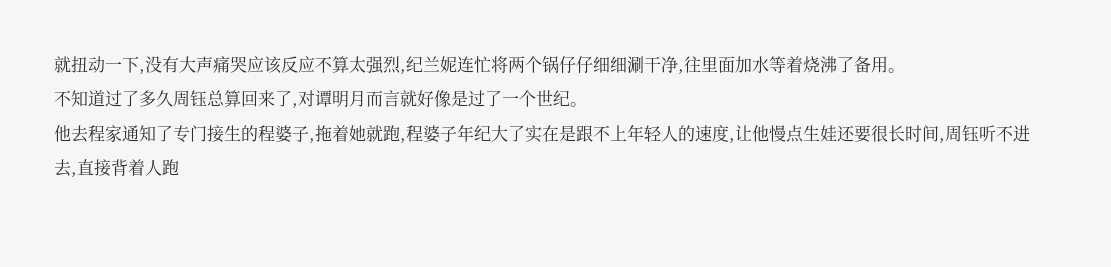就扭动一下,没有大声痛哭应该反应不算太强烈,纪兰妮连忙将两个锅仔仔细细涮干净,往里面加水等着烧沸了备用。
不知道过了多久周钰总算回来了,对谭明月而言就好像是过了一个世纪。
他去程家通知了专门接生的程婆子,拖着她就跑,程婆子年纪大了实在是跟不上年轻人的速度,让他慢点生娃还要很长时间,周钰听不进去,直接背着人跑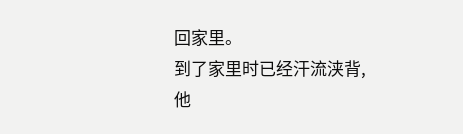回家里。
到了家里时已经汗流浃背,他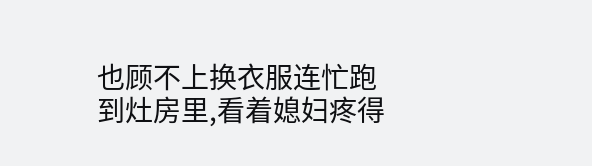也顾不上换衣服连忙跑到灶房里,看着媳妇疼得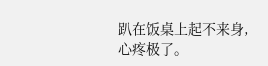趴在饭桌上起不来身,心疼极了。